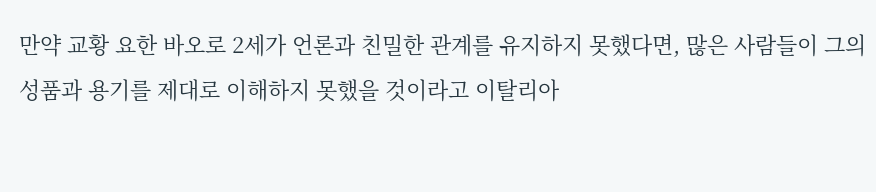만약 교황 요한 바오로 2세가 언론과 친밀한 관계를 유지하지 못했다면, 많은 사람들이 그의 성품과 용기를 제대로 이해하지 못했을 것이라고 이탈리아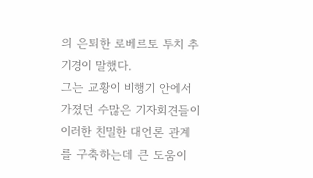의 은퇴한 로베르토 투치 추기경이 말했다.
그는 교황이 비행기 안에서 가졌던 수많은 기자회견들이 이러한 친밀한 대언론 관계를 구축하는데 큰 도움이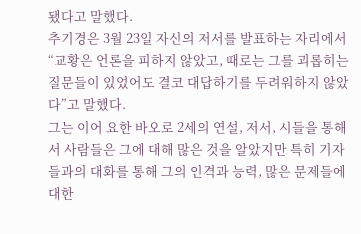됐다고 말했다.
추기경은 3월 23일 자신의 저서를 발표하는 자리에서 “교황은 언론을 피하지 않았고, 때로는 그를 괴롭히는 질문들이 있었어도 결코 대답하기를 두려워하지 않았다”고 말했다.
그는 이어 요한 바오로 2세의 연설, 저서, 시들을 통해서 사람들은 그에 대해 많은 것을 알았지만 특히 기자들과의 대화를 통해 그의 인격과 능력, 많은 문제들에 대한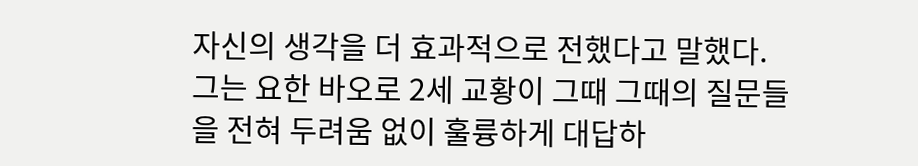자신의 생각을 더 효과적으로 전했다고 말했다.
그는 요한 바오로 2세 교황이 그때 그때의 질문들을 전혀 두려움 없이 훌륭하게 대답하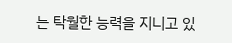는 탁월한 능력을 지니고 있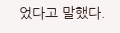었다고 말했다.